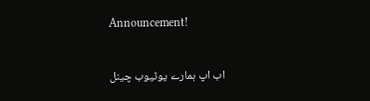Announcement!

اب اپ ہمارے یوٹیوب چینل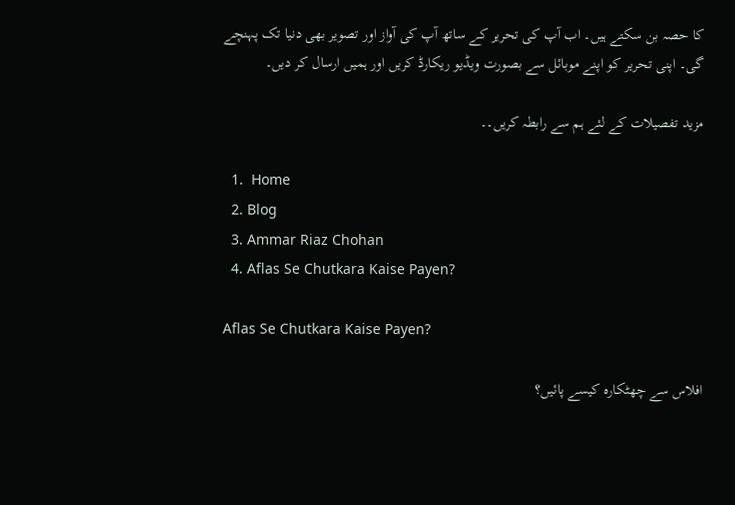کا حصہ بن سکتے ہیں۔ اب آپ کی تحریر کے ساتھ آپ کی آواز اور تصویر بھی دنیا تک پہنچے گی۔ اپنی تحریر کو اپنے موبائل سے بصورت ویڈیو ریکارڈ کریں اور ہمیں ارسال کر دیں۔

مزید تفصیلات کے لئے ہم سے رابطہ کریں۔۔

  1.  Home
  2. Blog
  3. Ammar Riaz Chohan
  4. Aflas Se Chutkara Kaise Payen?

Aflas Se Chutkara Kaise Payen?

افلاس سے چھٹکارہ کیسے پائیں؟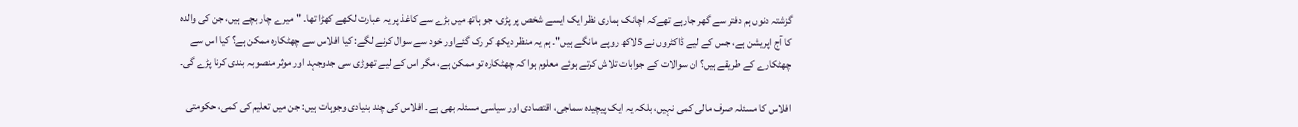گزشتہ دنوں ہم دفتر سے گھر جارہے تھےکہ اچانک ہماری نظر ایک ایسے شخص پر پڑی، جو ہاتھ میں بڑے سے کاغذ پر یہ عبارت لکھے کھڑا تھا۔ "میرے چار بچے ہیں، جن کی والدہ کا آج اپریشن ہے، جس کے لیے ڈاکٹروں نے 5لاکھ روپے مانگے ہیں"۔ ہم یہ منظر دیکھ کر رک گئےاور خود سے سوال کرنے لگے: کیا افلاس سے چھٹکارہ ممکن ہے؟ کیا اس سے چھٹکارے کے طریقے ہیں؟ ان سوالات کے جوابات تلاش کرتے ہوئے معلوم ہوا کہ چھٹکارہ تو ممکن ہے، مگر اس کے لیے تھوڑی سی جدوجہد اور موثر منصوبہ بندی کرنا پڑے گی۔

افلاس کا مسئلہ صرف مالی کمی نہیں، بلکہ یہ ایک پیچیدہ سماجی، اقتصادی اور سیاسی مسئلہ بھی ہے۔ افلاس کی چند بنیادی وجوہات ہیں: جن میں تعلیم کی کمی، حکومتی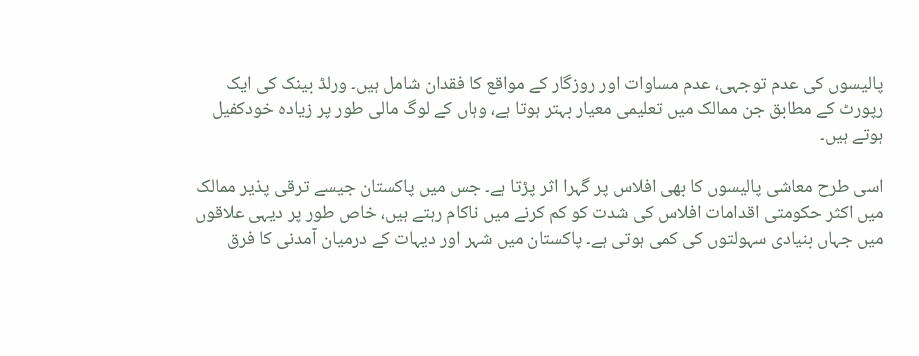پالیسوں کی عدم توجہی، عدم مساوات اور روزگار کے مواقع کا فقدان شامل ہیں۔ ورلڈ بینک کی ایک رپورٹ کے مطابق جن ممالک میں تعلیمی معیار بہتر ہوتا ہے، وہاں کے لوگ مالی طور پر زیادہ خودکفیل ہوتے ہیں۔

اسی طرح معاشی پالیسوں کا بھی افلاس پر گہرا اثر پڑتا ہے۔ جس میں پاکستان جیسے ترقی پذیر ممالک میں اکثر حکومتی اقدامات افلاس کی شدت کو کم کرنے میں ناکام رہتے ہیں، خاص طور پر دیہی علاقوں میں جہاں بنیادی سہولتوں کی کمی ہوتی ہے۔ پاکستان میں شہر اور دیہات کے درمیان آمدنی کا فرق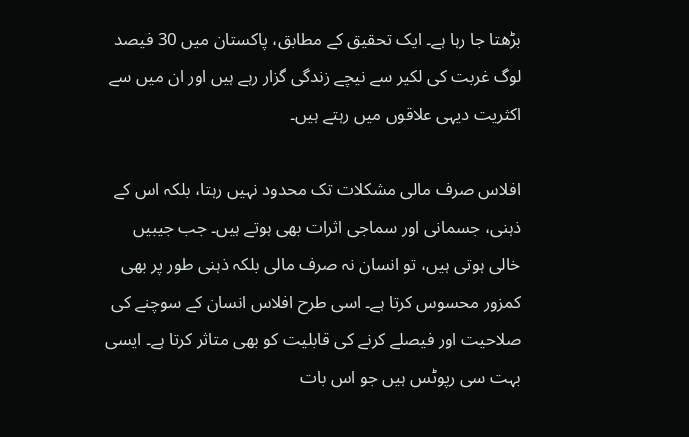بڑھتا جا رہا ہے۔ ایک تحقیق کے مطابق، پاکستان میں 30 فیصد لوگ غربت کی لکیر سے نیچے زندگی گزار رہے ہیں اور ان میں سے اکثریت دیہی علاقوں میں رہتے ہیں۔

افلاس صرف مالی مشکلات تک محدود نہیں رہتا، بلکہ اس کے ذہنی، جسمانی اور سماجی اثرات بھی ہوتے ہیں۔ جب جیبیں خالی ہوتی ہیں، تو انسان نہ صرف مالی بلکہ ذہنی طور پر بھی کمزور محسوس کرتا ہے۔ اسی طرح افلاس انسان کے سوچنے کی صلاحیت اور فیصلے کرنے کی قابلیت کو بھی متاثر کرتا ہے۔ ایسی بہت سی رپوٹس ہیں جو اس بات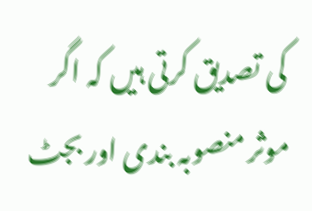کی تصدیق کرتی ہیں کہ اگر موثر منصوبہ بندی اور بجٹ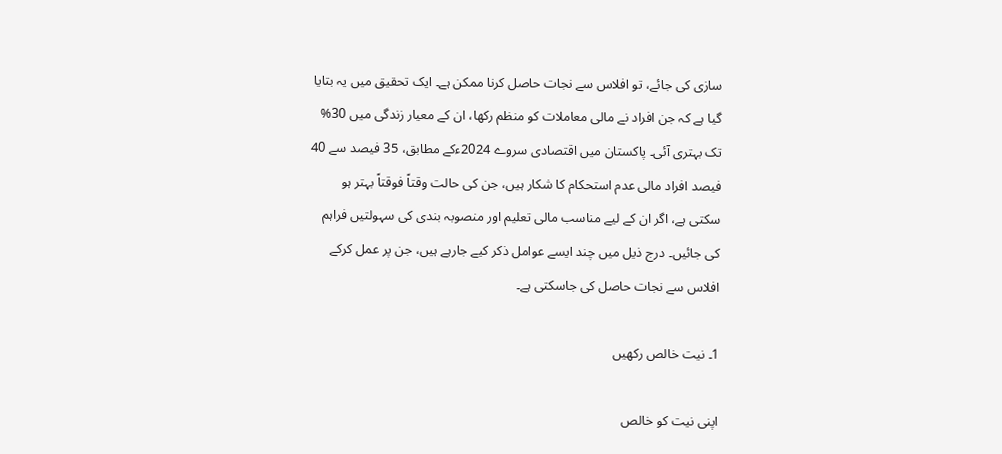سازی کی جائے، تو افلاس سے نجات حاصل کرنا ممکن ہے۔ ایک تحقیق میں یہ بتایا گیا ہے کہ جن افراد نے مالی معاملات کو منظم رکھا، ان کے معیار زندگی میں 30% تک بہتری آئی۔ پاکستان میں اقتصادی سروے 2024ءکے مطابق، 35 فیصد سے 40 فیصد افراد مالی عدم استحکام کا شکار ہیں، جن کی حالت وقتاً فوقتاً بہتر ہو سکتی ہے، اگر ان کے لیے مناسب مالی تعلیم اور منصوبہ بندی کی سہولتیں فراہم کی جائیں۔ درج ذیل میں چند ایسے عوامل ذکر کیے جارہے ہیں، جن پر عمل کرکے افلاس سے نجات حاصل کی جاسکتی ہے۔

1۔ نیت خالص رکھیں

اپنی نیت کو خالص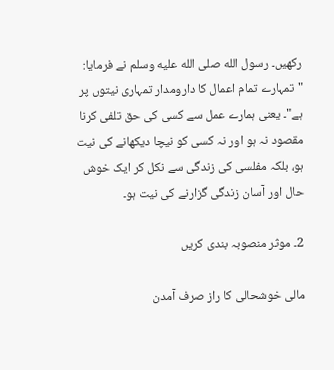رکھیں۔ رسول الله صلى الله عليه وسلم نے فرمایا: "تمہارے تمام اعمال کا دارومدار تمہاری نیتوں پر ہے"۔ یعنی ہمارے عمل سے کسی کی حق تلفی کرنا مقصود نہ ہو اور نہ کسی کو نیچا دیکھانے کی نیت ہو، بلکہ مفلسی کی زندگی سے نکل کر ایک خوش حال اور آسان زندگی گزارنے کی نیت ہو۔

2۔ موثر منصوبہ بندی کریں

مالی خوشحالی کا راز صرف آمدن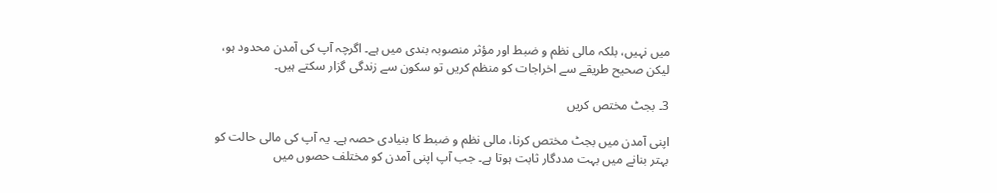میں نہیں، بلکہ مالی نظم و ضبط اور مؤثر منصوبہ بندی میں ہے۔ اگرچہ آپ کی آمدن محدود ہو، لیکن صحیح طریقے سے اخراجات کو منظم کریں تو سکون سے زندگی گزار سکتے ہیں۔

3۔ بجٹ مختص کریں

اپنی آمدن میں بجٹ مختص کرنا، مالی نظم و ضبط کا بنیادی حصہ ہے۔ یہ آپ کی مالی حالت کو بہتر بنانے میں بہت مددگار ثابت ہوتا ہے۔ جب آپ اپنی آمدن کو مختلف حصوں میں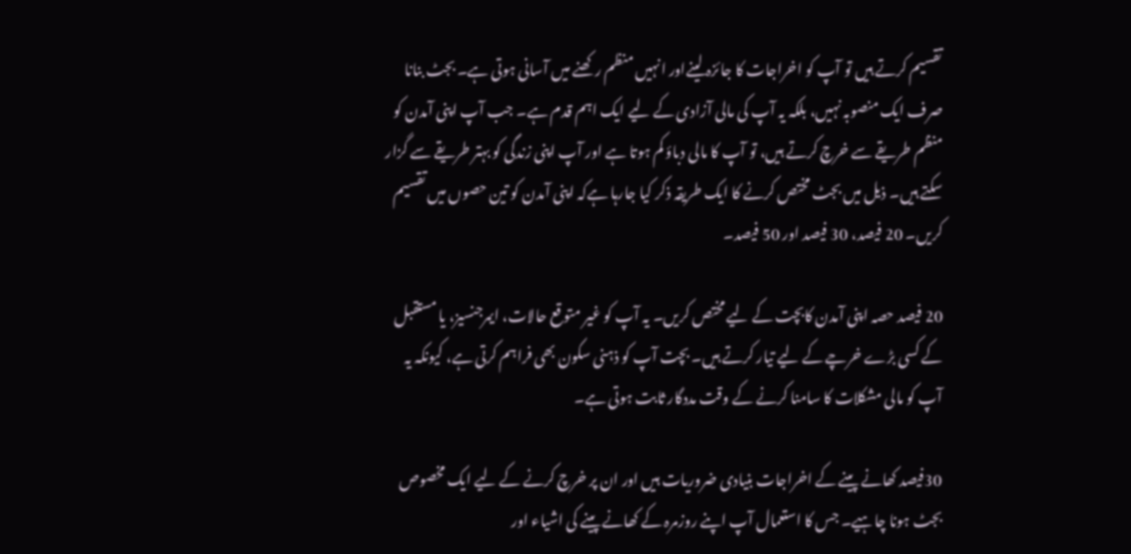تقسیم کرتے ہیں تو آپ کو اخراجات کا جائزہ لینےاور انہیں منظم رکھنے میں آسانی ہوتی ہے۔ بجٹ بنانا صرف ایک منصوبہ نہیں، بلکہ یہ آپ کی مالی آزادی کے لیے ایک اہم قدم ہے۔ جب آپ اپنی آمدن کو منظم طریقے سے خرچ کرتے ہیں، تو آپ کا مالی دباؤ کم ہوتا ہے اور آپ اپنی زندگی کو بہتر طریقے سے گزار سکتے ہیں۔ ذیل میں بجٹ مختص کرنے کا ایک طریقہ ذکر کیا جارہا ہےکہ اپنی آمدن کو تین حصوں میں تقسیم کریں۔ 20 فیصد، 30 فیصد اور 50 فیصد۔

20 فیصد حصہ اپنی آمدن کابچت کے لیے مختص کریں۔ یہ آپ کو غیر متوقع حالات، ایمرجنسیز، یا مستقبل کے کسی بڑے خرچے کے لیے تیار کرتے ہیں۔ بچت آپ کو ذہنی سکون بھی فراہم کرتی ہے، کیونکہ یہ آپ کو مالی مشکلات کا سامنا کرنے کے وقت مددگار ثابت ہوتی ہے۔

30فیصد کھانے پینے کے اخراجات بنیادی ضروریات ہیں اور ان پر خرچ کرنے کے لیے ایک مخصوص بجٹ ہونا چاہیے۔ جس کا استعمال آپ اپنے روزمرہ کے کھانے پینے کی اشیاء اور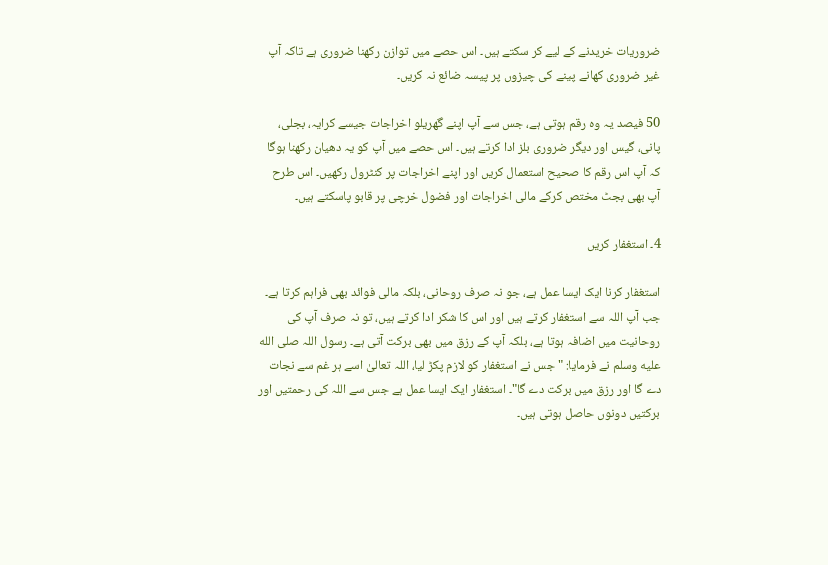ضروریات خریدنے کے لیے کر سکتے ہیں۔ اس حصے میں توازن رکھنا ضروری ہے تاکہ آپ غیر ضروری کھانے پینے کی چیزوں پر پیسہ ضائع نہ کریں۔

50 فیصد یہ وہ رقم ہوتی ہے، جس سے آپ اپنے گھریلو اخراجات جیسے کرایہ، بجلی، پانی، گیس اور دیگر ضروری بلز ادا کرتے ہیں۔ اس حصے میں آپ کو یہ دھیان رکھنا ہوگا کہ آپ اس رقم کا صحیح استعمال کریں اور اپنے اخراجات پر کنٹرول رکھیں۔ اس طرح آپ بھی بجٹ مختص کرکے مالی اخراجات اور فضول خرچی پر قابو پاسکتے ہیں۔

4۔ استغفار کریں

استغفار کرنا ایک ایسا عمل ہے، جو نہ صرف روحانی، بلکہ مالی فوائد بھی فراہم کرتا ہے۔ جب آپ اللہ سے استغفار کرتے ہیں اور اس کا شکر ادا کرتے ہیں، تو نہ صرف آپ کی روحانیت میں اضافہ ہوتا ہے، بلکہ آپ کے رزق میں بھی برکت آتی ہے۔ رسول اللہ صلى الله عليه وسلم نے فرمایا: "جس نے استغفار کو لازم پکڑ لیا، اللہ تعالیٰ اسے ہر غم سے نجات دے گا اور رزق میں برکت دے گا"۔ استغفار ایک ایسا عمل ہے جس سے اللہ کی رحمتیں اور برکتیں دونوں حاصل ہوتی ہیں۔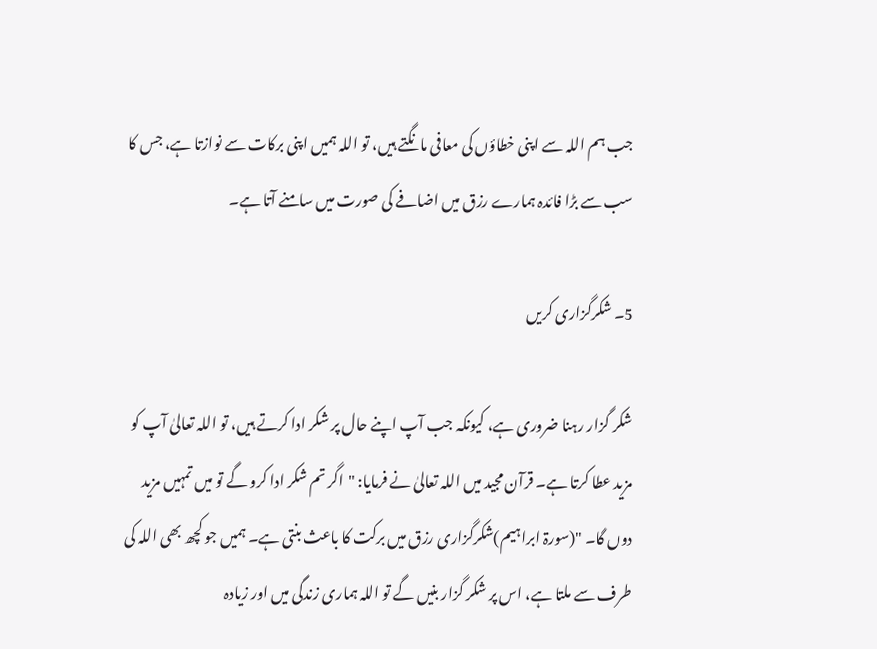جب ہم اللہ سے اپنی خطاؤں کی معافی مانگتے ہیں، تو اللہ ہمیں اپنی برکات سے نوازتا ہے، جس کا سب سے بڑا فائدہ ہمارے رزق میں اضافے کی صورت میں سامنے آتا ہے۔

5۔ شکرگزاری کریں

شکر گزار رہنا ضروری ہے، کیونکہ جب آپ اپنے حال پر شکر ادا کرتے ہیں، تو اللہ تعالیٰ آپ کو مزید عطا کرتا ہے۔ قرآن مجید میں اللہ تعالیٰ نے فرمایا: "اگر تم شکر ادا کرو گے تو میں تمہیں مزید دوں گا۔ "(سورۃ ابراہیم)شکرگزاری رزق میں برکت کا باعث بنتی ہے۔ ہمیں جو کچھ بھی اللہ کی طرف سے ملتا ہے، اس پر شکر گزار بنیں گے تو اللہ ہماری زندگی میں اور زیادہ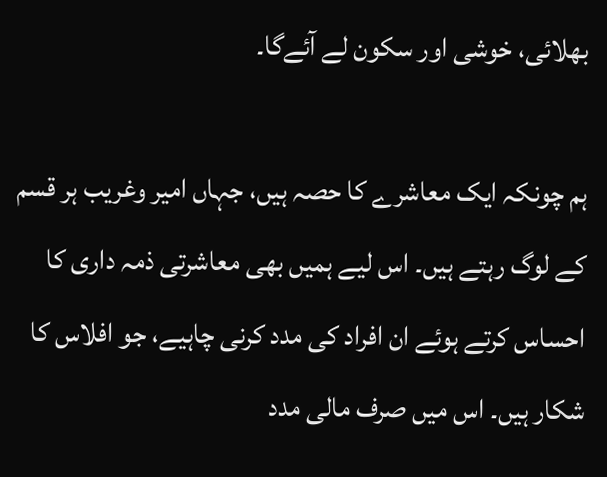بھلائی، خوشی اور سکون لے آئےگا۔

ہم چونکہ ایک معاشرے کا حصہ ہیں، جہاں امیر وغریب ہر قسم کے لوگ رہتے ہیں۔ اس لیے ہمیں بھی معاشرتی ذمہ داری کا احساس کرتے ہوئے ان افراد کی مدد کرنی چاہیے، جو افلاس کا شکار ہیں۔ اس میں صرف مالی مدد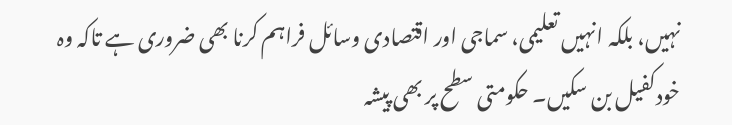نہیں، بلکہ انہیں تعلیمی، سماجی اور اقتصادی وسائل فراہم کرنا بھی ضروری ہے تاکہ وہ خودکفیل بن سکیں۔ حکومتی سطح پر بھی پیشہ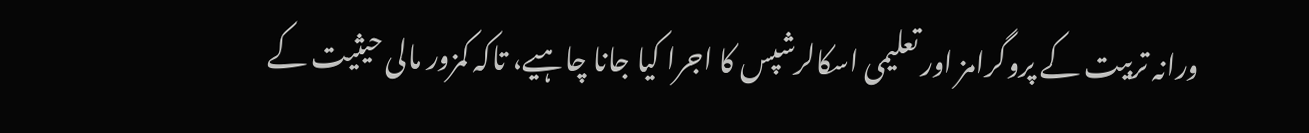ورانہ تربیت کے پروگرامز اور تعلیمی اسکالرشپس کا اجرا کیا جانا چاہیے، تاکہ کمزور مالی حیثیت کے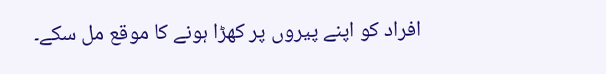افراد کو اپنے پیروں پر کھڑا ہونے کا موقع مل سکے۔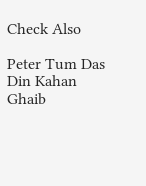Check Also

Peter Tum Das Din Kahan Ghaib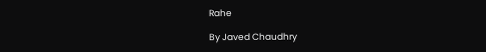Rahe

By Javed Chaudhry